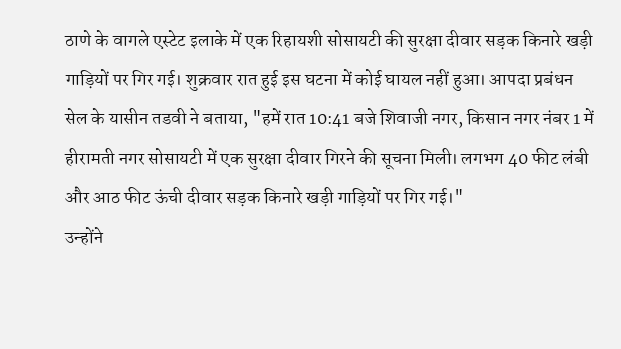ठाणे के वागले एस्टेट इलाके में एक रिहायशी सोसायटी की सुरक्षा दीवार सड़क किनारे खड़ी गाड़ियों पर गिर गई। शुक्रवार रात हुई इस घटना में कोई घायल नहीं हुआ। आपदा प्रबंधन सेल के यासीन तडवी ने बताया, "हमें रात 10:41 बजे शिवाजी नगर, किसान नगर नंबर 1 में हीरामती नगर सोसायटी में एक सुरक्षा दीवार गिरने की सूचना मिली। लगभग 40 फीट लंबी और आठ फीट ऊंची दीवार सड़क किनारे खड़ी गाड़ियों पर गिर गई।"
उन्होंने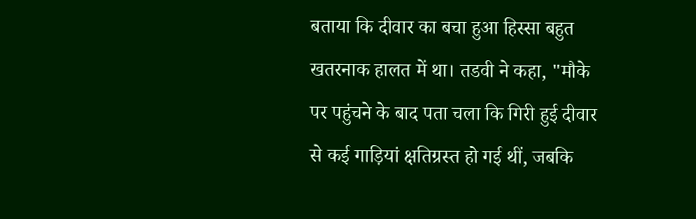बताया कि दीवार का बचा हुआ हिस्सा बहुत खतरनाक हालत में था। तडवी ने कहा, "मौके पर पहुंचने के बाद पता चला कि गिरी हुई दीवार से कई गाड़ियां क्षतिग्रस्त हो गई थीं, जबकि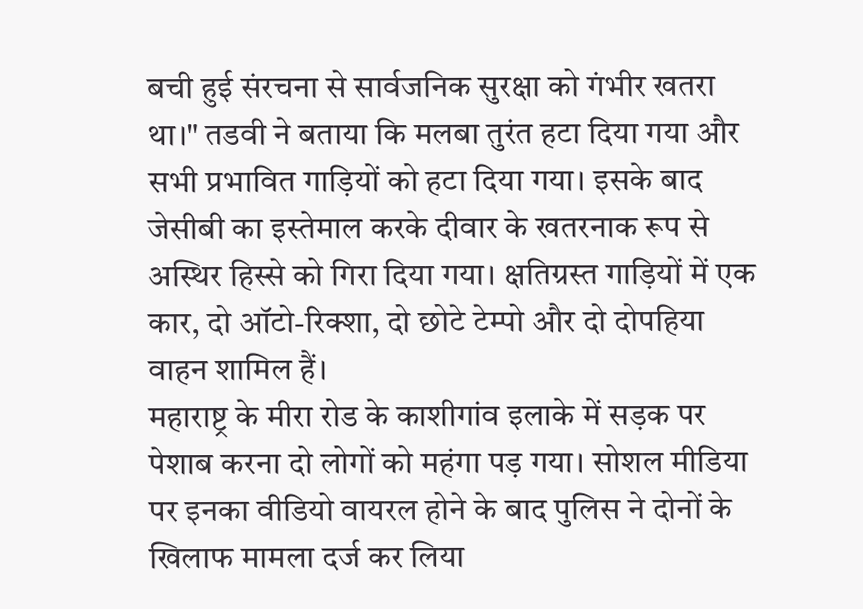बची हुई संरचना से सार्वजनिक सुरक्षा को गंभीर खतरा था।" तडवी ने बताया कि मलबा तुरंत हटा दिया गया और सभी प्रभावित गाड़ियों को हटा दिया गया। इसके बाद जेसीबी का इस्तेमाल करके दीवार के खतरनाक रूप से अस्थिर हिस्से को गिरा दिया गया। क्षतिग्रस्त गाड़ियों में एक कार, दो ऑटो-रिक्शा, दो छोटे टेम्पो और दो दोपहिया वाहन शामिल हैं।
महाराष्ट्र के मीरा रोड के काशीगांव इलाके में सड़क पर पेशाब करना दो लोगों को महंगा पड़ गया। सोशल मीडिया पर इनका वीडियो वायरल होने के बाद पुलिस ने दोनों के खिलाफ मामला दर्ज कर लिया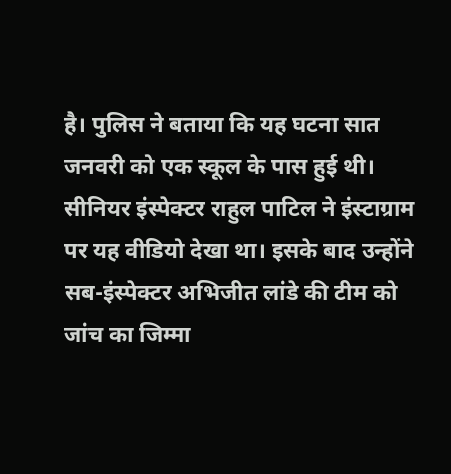है। पुलिस ने बताया कि यह घटना सात जनवरी को एक स्कूल के पास हुई थी। सीनियर इंस्पेक्टर राहुल पाटिल ने इंस्टाग्राम पर यह वीडियो देखा था। इसके बाद उन्होंने सब-इंस्पेक्टर अभिजीत लांडे की टीम को जांच का जिम्मा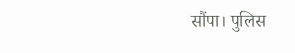सौंपा। पुलिस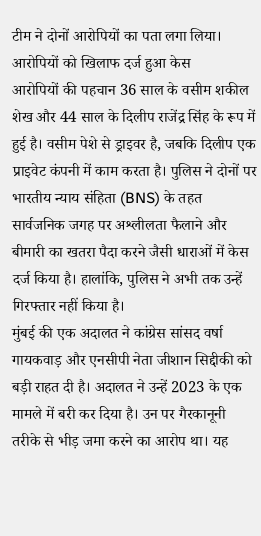टीम ने दोनों आरोपियों का पता लगा लिया।
आरोपियों को खिलाफ दर्ज हुआ केस
आरोपियों की पहचान 36 साल के वसीम शकील शेख और 44 साल के दिलीप राजेंद्र सिंह के रूप में हुई है। वसीम पेशे से ड्राइवर है, जबकि दिलीप एक प्राइवेट कंपनी में काम करता है। पुलिस ने दोनों पर भारतीय न्याय संहिता (BNS) के तहत सार्वजनिक जगह पर अश्लीलता फैलाने और बीमारी का खतरा पैदा करने जैसी धाराओं में केस दर्ज किया है। हालांकि, पुलिस ने अभी तक उन्हें गिरफ्तार नहीं किया है।
मुंबई की एक अदालत ने कांग्रेस सांसद वर्षा गायकवाड़ और एनसीपी नेता जीशान सिद्दीकी को बड़ी राहत दी है। अदालत ने उन्हें 2023 के एक मामले में बरी कर दिया है। उन पर गैरकानूनी तरीके से भीड़ जमा करने का आरोप था। यह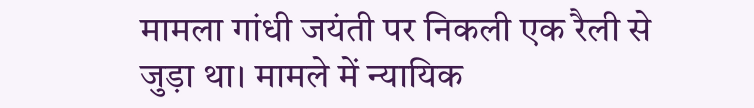मामला गांधी जयंती पर निकली एक रैली से जुड़ा था। मामले में न्यायिक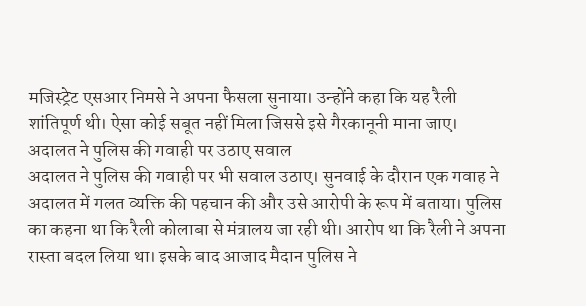मजिस्ट्रेट एसआर निमसे ने अपना फैसला सुनाया। उन्होंने कहा कि यह रैली शांतिपूर्ण थी। ऐसा कोई सबूत नहीं मिला जिससे इसे गैरकानूनी माना जाए।
अदालत ने पुलिस की गवाही पर उठाए सवाल
अदालत ने पुलिस की गवाही पर भी सवाल उठाए। सुनवाई के दौरान एक गवाह ने अदालत में गलत व्यक्ति की पहचान की और उसे आरोपी के रूप में बताया। पुलिस का कहना था कि रैली कोलाबा से मंत्रालय जा रही थी। आरोप था कि रैली ने अपना रास्ता बदल लिया था। इसके बाद आजाद मैदान पुलिस ने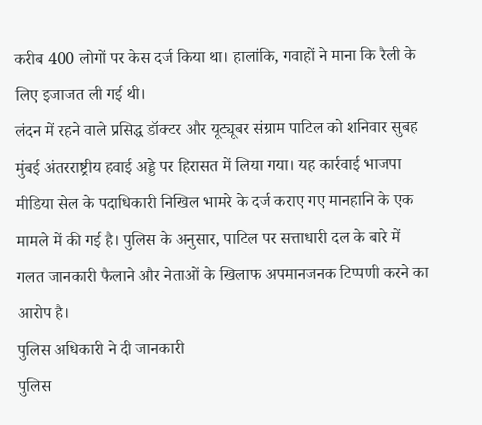करीब 400 लोगों पर केस दर्ज किया था। हालांकि, गवाहों ने माना कि रैली के लिए इजाजत ली गई थी।
लंदन में रहने वाले प्रसिद्ध डॉक्टर और यूट्यूबर संग्राम पाटिल को शनिवार सुबह मुंबई अंतरराष्ट्रीय हवाई अड्डे पर हिरासत में लिया गया। यह कार्रवाई भाजपा मीडिया सेल के पदाधिकारी निखिल भामरे के दर्ज कराए गए मानहानि के एक मामले में की गई है। पुलिस के अनुसार, पाटिल पर सत्ताधारी दल के बारे में गलत जानकारी फैलाने और नेताओं के खिलाफ अपमानजनक टिप्पणी करने का आरोप है।
पुलिस अधिकारी ने दी जानकारी
पुलिस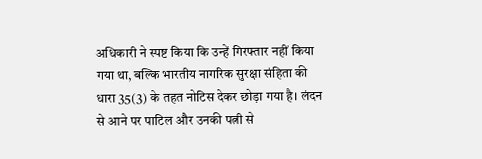अधिकारी ने स्पष्ट किया कि उन्हें गिरफ्तार नहीं किया गया था, बल्कि भारतीय नागरिक सुरक्षा संहिता की धारा 35(3) के तहत नोटिस देकर छोड़ा गया है। लंदन से आने पर पाटिल और उनकी पत्नी से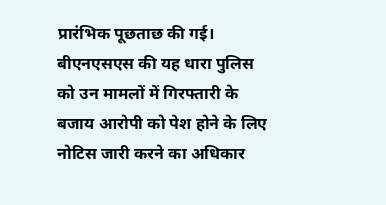प्रारंभिक पूछताछ की गई। बीएनएसएस की यह धारा पुलिस को उन मामलों में गिरफ्तारी के बजाय आरोपी को पेश होने के लिए नोटिस जारी करने का अधिकार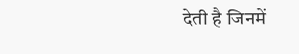देती है जिनमें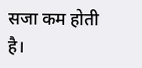सजा कम होती है।